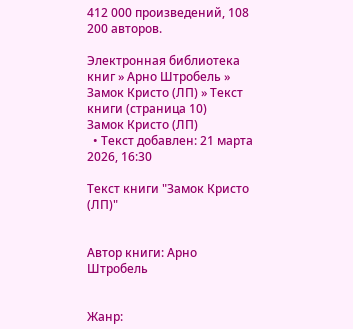412 000 произведений, 108 200 авторов.

Электронная библиотека книг » Арно Штробель » Замок Кристо (ЛП) » Текст книги (страница 10)
Замок Кристо (ЛП)
  • Текст добавлен: 21 марта 2026, 16:30

Текст книги "Замок Кристо (ЛП)"


Автор книги: Арно Штробель


Жанр: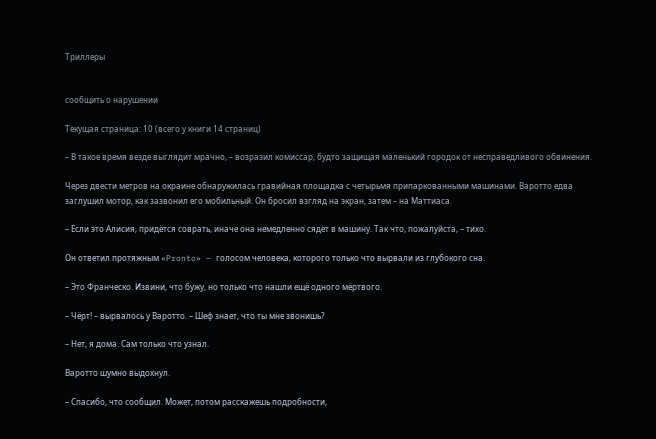Триллеры


сообщить о нарушении

Текущая страница: 10 (всего у книги 14 страниц)

– В такое время везде выглядит мрачно, – возразил комиссар, будто защищая маленький городок от несправедливого обвинения.

Через двести метров на окраине обнаружилась гравийная площадка с четырьмя припаркованными машинами. Варотто едва заглушил мотор, как зазвонил его мобильный. Он бросил взгляд на экран, затем – на Маттиаса.

– Если это Алисия, придётся соврать, иначе она немедленно сядет в машину. Так что, пожалуйста, – тихо.

Он ответил протяжным «Pronto» – голосом человека, которого только что вырвали из глубокого сна.

– Это Франческо. Извини, что бужу, но только что нашли ещё одного мёртвого.

– Чёрт! – вырвалось у Варотто. – Шеф знает, что ты мне звонишь?

– Нет, я дома. Сам только что узнал.

Варотто шумно выдохнул.

– Спасибо, что сообщил. Может, потом расскажешь подробности,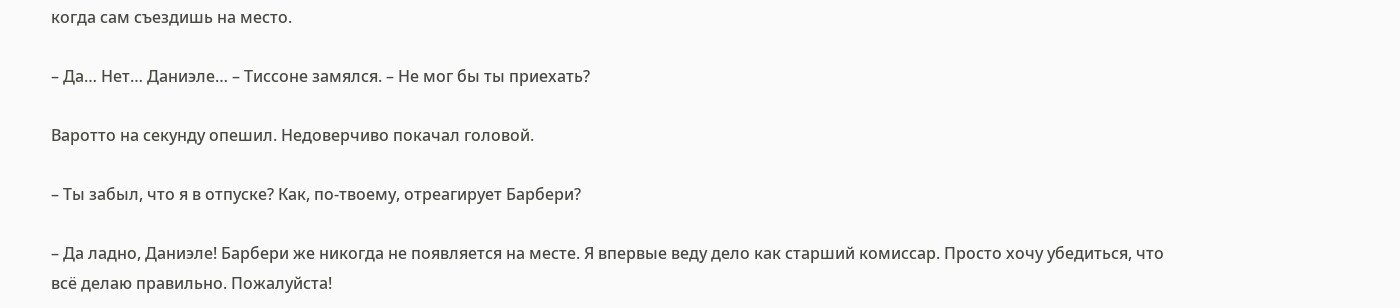когда сам съездишь на место.

– Да… Нет… Даниэле… – Тиссоне замялся. – Не мог бы ты приехать?

Варотто на секунду опешил. Недоверчиво покачал головой.

– Ты забыл, что я в отпуске? Как, по-твоему, отреагирует Барбери?

– Да ладно, Даниэле! Барбери же никогда не появляется на месте. Я впервые веду дело как старший комиссар. Просто хочу убедиться, что всё делаю правильно. Пожалуйста!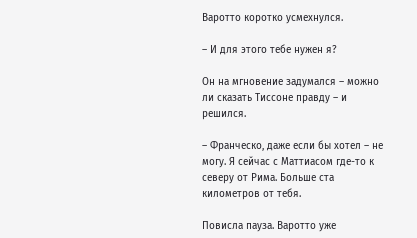Варотто коротко усмехнулся.

– И для этого тебе нужен я?

Он на мгновение задумался – можно ли сказать Тиссоне правду – и решился.

– Франческо, даже если бы хотел – не могу. Я сейчас с Маттиасом где-то к северу от Рима. Больше ста километров от тебя.

Повисла пауза. Варотто уже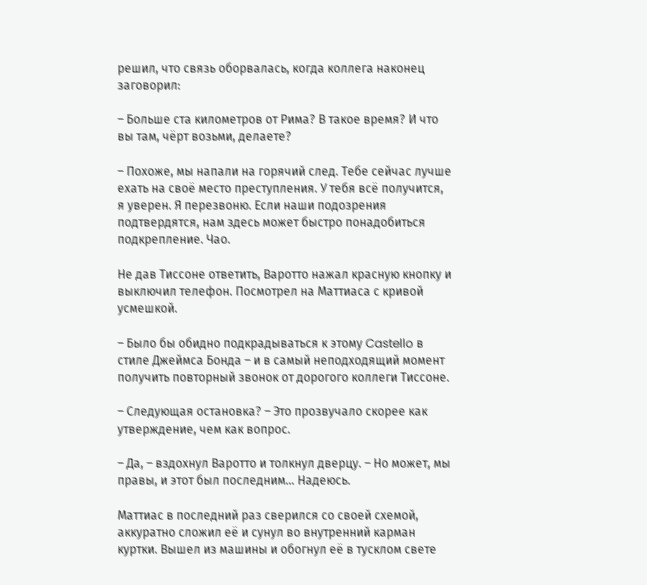решил, что связь оборвалась, когда коллега наконец заговорил:

– Больше ста километров от Рима? В такое время? И что вы там, чёрт возьми, делаете?

– Похоже, мы напали на горячий след. Тебе сейчас лучше ехать на своё место преступления. У тебя всё получится, я уверен. Я перезвоню. Если наши подозрения подтвердятся, нам здесь может быстро понадобиться подкрепление. Чао.

Не дав Тиссоне ответить, Варотто нажал красную кнопку и выключил телефон. Посмотрел на Маттиаса с кривой усмешкой.

– Было бы обидно подкрадываться к этому Castello в стиле Джеймса Бонда – и в самый неподходящий момент получить повторный звонок от дорогого коллеги Тиссоне.

– Следующая остановка? – Это прозвучало скорее как утверждение, чем как вопрос.

– Да, – вздохнул Варотто и толкнул дверцу. – Но может, мы правы, и этот был последним… Надеюсь.

Маттиас в последний раз сверился со своей схемой, аккуратно сложил её и сунул во внутренний карман куртки. Вышел из машины и обогнул её в тусклом свете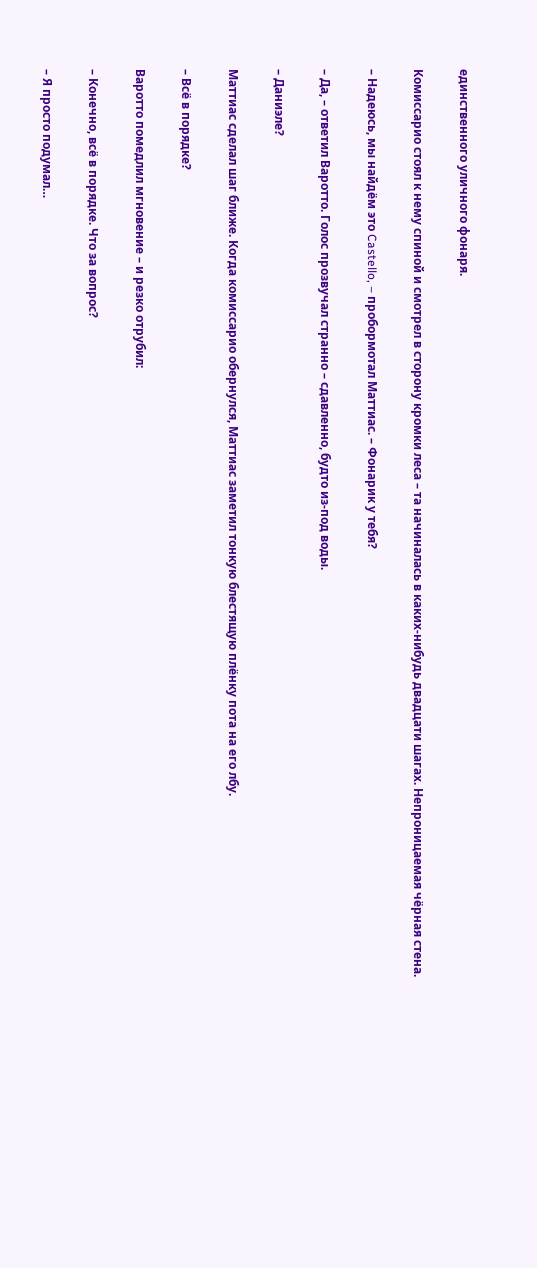единственного уличного фонаря.

Комиссарио стоял к нему спиной и смотрел в сторону кромки леса – та начиналась в каких-нибудь двадцати шагах. Непроницаемая чёрная стена.

– Надеюсь, мы найдём это Castello, – пробормотал Маттиас. – Фонарик у тебя?

– Да, – ответил Варотто. Голос прозвучал странно – сдавленно, будто из-под воды.

– Даниэле?

Маттиас сделал шаг ближе. Когда комиссарио обернулся, Маттиас заметил тонкую блестящую плёнку пота на его лбу.

– Всё в порядке?

Варотто помедлил мгновение – и резко отрубил:

– Конечно, всё в порядке. Что за вопрос?

– Я просто подумал…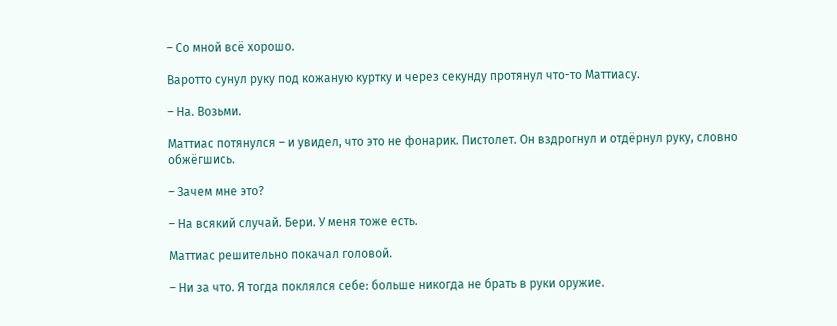– Со мной всё хорошо.

Варотто сунул руку под кожаную куртку и через секунду протянул что-то Маттиасу.

– На. Возьми.

Маттиас потянулся – и увидел, что это не фонарик. Пистолет. Он вздрогнул и отдёрнул руку, словно обжёгшись.

– Зачем мне это?

– На всякий случай. Бери. У меня тоже есть.

Маттиас решительно покачал головой.

– Ни за что. Я тогда поклялся себе: больше никогда не брать в руки оружие.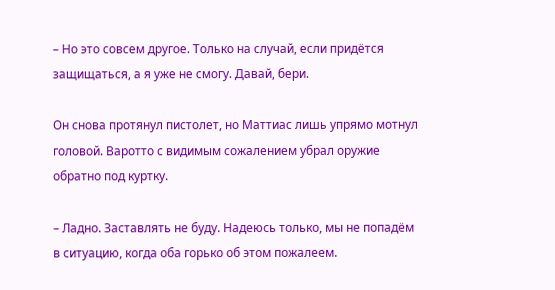– Но это совсем другое. Только на случай, если придётся защищаться, а я уже не смогу. Давай, бери.

Он снова протянул пистолет, но Маттиас лишь упрямо мотнул головой. Варотто с видимым сожалением убрал оружие обратно под куртку.

– Ладно. Заставлять не буду. Надеюсь только, мы не попадём в ситуацию, когда оба горько об этом пожалеем.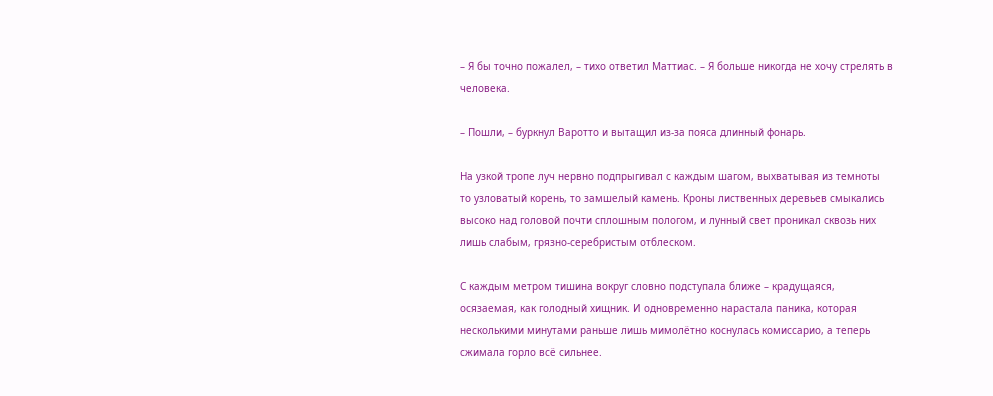– Я бы точно пожалел, – тихо ответил Маттиас. – Я больше никогда не хочу стрелять в человека.

– Пошли, – буркнул Варотто и вытащил из-за пояса длинный фонарь.

На узкой тропе луч нервно подпрыгивал с каждым шагом, выхватывая из темноты то узловатый корень, то замшелый камень. Кроны лиственных деревьев смыкались высоко над головой почти сплошным пологом, и лунный свет проникал сквозь них лишь слабым, грязно-серебристым отблеском.

С каждым метром тишина вокруг словно подступала ближе – крадущаяся, осязаемая, как голодный хищник. И одновременно нарастала паника, которая несколькими минутами раньше лишь мимолётно коснулась комиссарио, а теперь сжимала горло всё сильнее.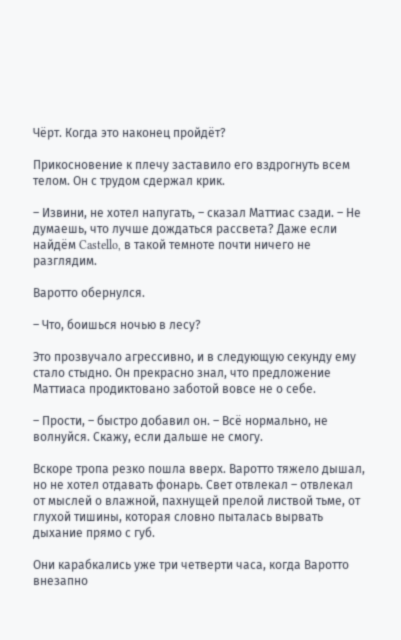Чёрт. Когда это наконец пройдёт?

Прикосновение к плечу заставило его вздрогнуть всем телом. Он с трудом сдержал крик.

– Извини, не хотел напугать, – сказал Маттиас сзади. – Не думаешь, что лучше дождаться рассвета? Даже если найдём Castello, в такой темноте почти ничего не разглядим.

Варотто обернулся.

– Что, боишься ночью в лесу?

Это прозвучало агрессивно, и в следующую секунду ему стало стыдно. Он прекрасно знал, что предложение Маттиаса продиктовано заботой вовсе не о себе.

– Прости, – быстро добавил он. – Всё нормально, не волнуйся. Скажу, если дальше не смогу.

Вскоре тропа резко пошла вверх. Варотто тяжело дышал, но не хотел отдавать фонарь. Свет отвлекал – отвлекал от мыслей о влажной, пахнущей прелой листвой тьме, от глухой тишины, которая словно пыталась вырвать дыхание прямо с губ.

Они карабкались уже три четверти часа, когда Варотто внезапно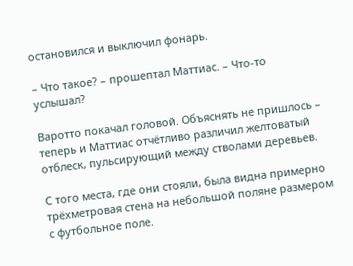остановился и выключил фонарь.

– Что такое? – прошептал Маттиас. – Что-то услышал?

Варотто покачал головой. Объяснять не пришлось – теперь и Маттиас отчётливо различил желтоватый отблеск, пульсирующий между стволами деревьев.

С того места, где они стояли, была видна примерно трёхметровая стена на небольшой поляне размером с футбольное поле.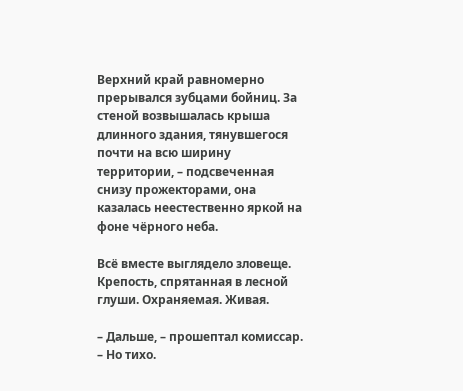Верхний край равномерно прерывался зубцами бойниц. За стеной возвышалась крыша длинного здания, тянувшегося почти на всю ширину территории, – подсвеченная снизу прожекторами, она казалась неестественно яркой на фоне чёрного неба.

Всё вместе выглядело зловеще. Крепость, спрятанная в лесной глуши. Охраняемая. Живая.

– Дальше, – прошептал комиссар. – Но тихо.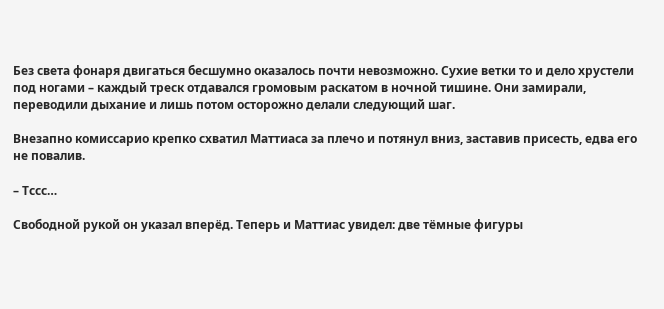Без света фонаря двигаться бесшумно оказалось почти невозможно. Сухие ветки то и дело хрустели под ногами – каждый треск отдавался громовым раскатом в ночной тишине. Они замирали, переводили дыхание и лишь потом осторожно делали следующий шаг.

Внезапно комиссарио крепко схватил Маттиаса за плечо и потянул вниз, заставив присесть, едва его не повалив.

– Тссс…

Свободной рукой он указал вперёд. Теперь и Маттиас увидел: две тёмные фигуры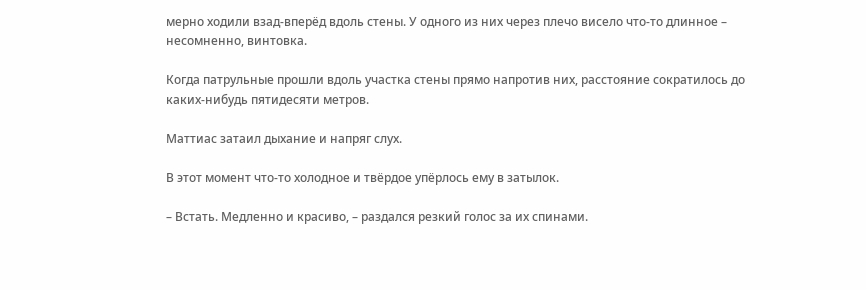мерно ходили взад-вперёд вдоль стены. У одного из них через плечо висело что-то длинное – несомненно, винтовка.

Когда патрульные прошли вдоль участка стены прямо напротив них, расстояние сократилось до каких-нибудь пятидесяти метров.

Маттиас затаил дыхание и напряг слух.

В этот момент что-то холодное и твёрдое упёрлось ему в затылок.

– Встать. Медленно и красиво, – раздался резкий голос за их спинами.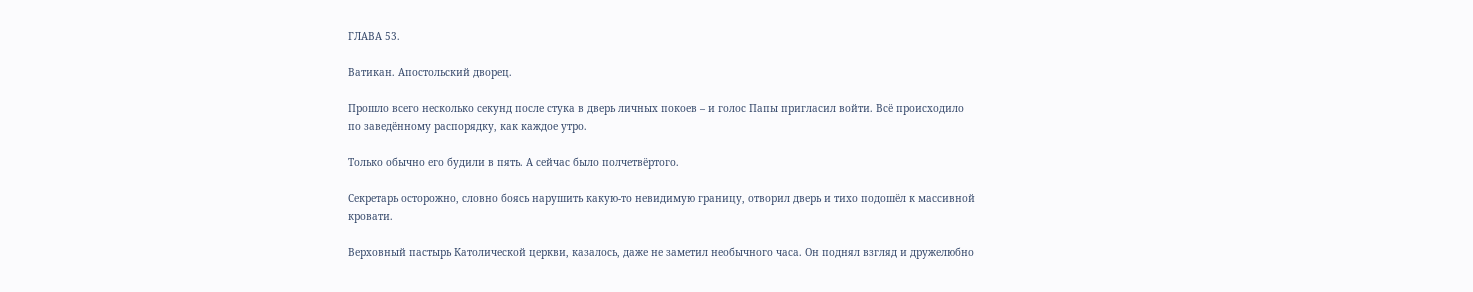ГЛАВА 53.

Ватикан. Апостольский дворец.

Прошло всего несколько секунд после стука в дверь личных покоев – и голос Папы пригласил войти. Всё происходило по заведённому распорядку, как каждое утро.

Только обычно его будили в пять. А сейчас было полчетвёртого.

Секретарь осторожно, словно боясь нарушить какую-то невидимую границу, отворил дверь и тихо подошёл к массивной кровати.

Верховный пастырь Католической церкви, казалось, даже не заметил необычного часа. Он поднял взгляд и дружелюбно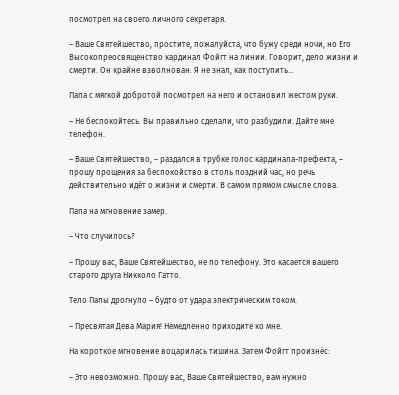посмотрел на своего личного секретаря.

– Ваше Святейшество, простите, пожалуйста, что бужу среди ночи, но Его Высокопреосвященство кардинал Фойгт на линии. Говорит, дело жизни и смерти. Он крайне взволнован. Я не знал, как поступить…

Папа с мягкой добротой посмотрел на него и остановил жестом руки.

– Не беспокойтесь. Вы правильно сделали, что разбудили. Дайте мне телефон.

– Ваше Святейшество, – раздался в трубке голос кардинала-префекта, – прошу прощения за беспокойство в столь поздний час, но речь действительно идёт о жизни и смерти. В самом прямом смысле слова.

Папа на мгновение замер.

– Что случилось?

– Прошу вас, Ваше Святейшество, не по телефону. Это касается вашего старого друга Никколо Гатто.

Тело Папы дрогнуло – будто от удара электрическим током.

– Пресвятая Дева Мария! Немедленно приходите ко мне.

На короткое мгновение воцарилась тишина. Затем Фойгт произнёс:

– Это невозможно. Прошу вас, Ваше Святейшество, вам нужно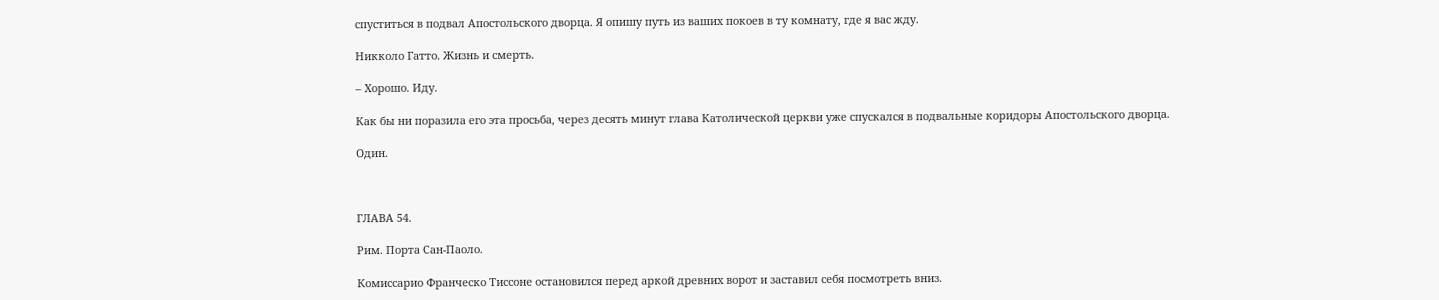спуститься в подвал Апостольского дворца. Я опишу путь из ваших покоев в ту комнату, где я вас жду.

Никколо Гатто. Жизнь и смерть.

– Хорошо. Иду.

Как бы ни поразила его эта просьба, через десять минут глава Католической церкви уже спускался в подвальные коридоры Апостольского дворца.

Один.



ГЛАВА 54.

Рим. Порта Сан-Паоло.

Комиссарио Франческо Тиссоне остановился перед аркой древних ворот и заставил себя посмотреть вниз.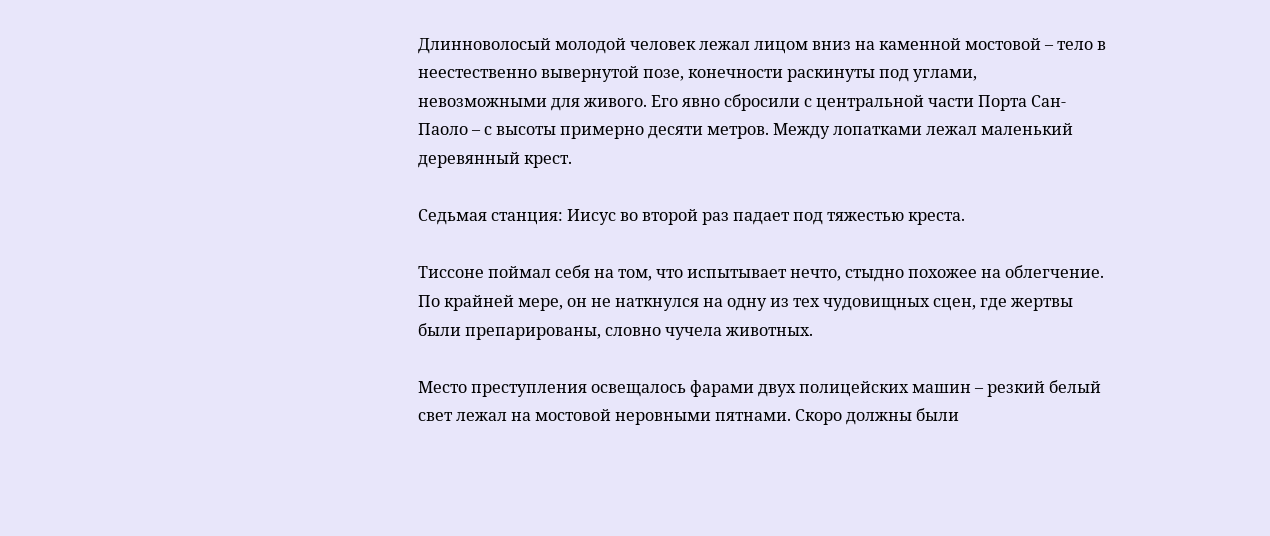Длинноволосый молодой человек лежал лицом вниз на каменной мостовой – тело в неестественно вывернутой позе, конечности раскинуты под углами, невозможными для живого. Его явно сбросили с центральной части Порта Сан-Паоло – с высоты примерно десяти метров. Между лопатками лежал маленький деревянный крест.

Седьмая станция: Иисус во второй раз падает под тяжестью креста.

Тиссоне поймал себя на том, что испытывает нечто, стыдно похожее на облегчение. По крайней мере, он не наткнулся на одну из тех чудовищных сцен, где жертвы были препарированы, словно чучела животных.

Место преступления освещалось фарами двух полицейских машин – резкий белый свет лежал на мостовой неровными пятнами. Скоро должны были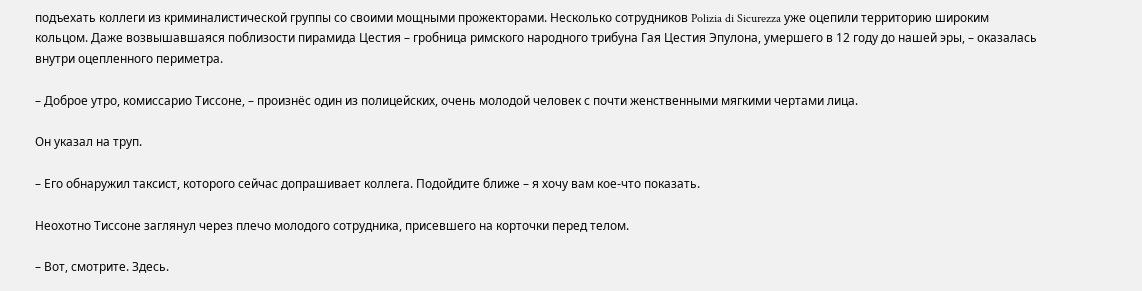подъехать коллеги из криминалистической группы со своими мощными прожекторами. Несколько сотрудников Polizia di Sicurezza уже оцепили территорию широким кольцом. Даже возвышавшаяся поблизости пирамида Цестия – гробница римского народного трибуна Гая Цестия Эпулона, умершего в 12 году до нашей эры, – оказалась внутри оцепленного периметра.

– Доброе утро, комиссарио Тиссоне, – произнёс один из полицейских, очень молодой человек с почти женственными мягкими чертами лица.

Он указал на труп.

– Его обнаружил таксист, которого сейчас допрашивает коллега. Подойдите ближе – я хочу вам кое-что показать.

Неохотно Тиссоне заглянул через плечо молодого сотрудника, присевшего на корточки перед телом.

– Вот, смотрите. Здесь.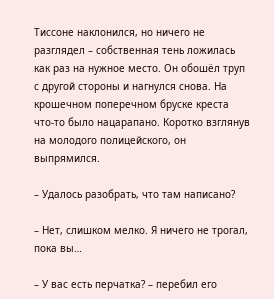Тиссоне наклонился, но ничего не разглядел – собственная тень ложилась как раз на нужное место. Он обошёл труп с другой стороны и нагнулся снова. На крошечном поперечном бруске креста что-то было нацарапано. Коротко взглянув на молодого полицейского, он выпрямился.

– Удалось разобрать, что там написано?

– Нет, слишком мелко. Я ничего не трогал, пока вы…

– У вас есть перчатка? – перебил его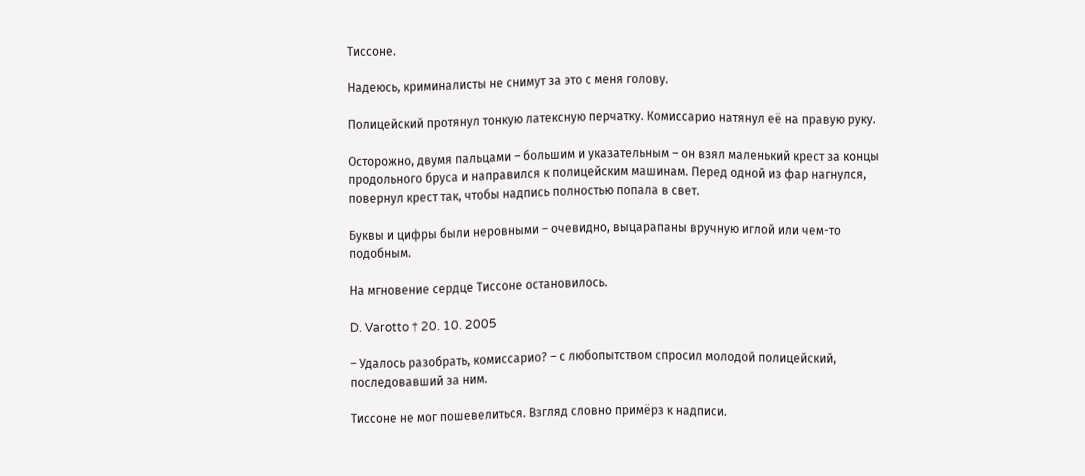Тиссоне.

Надеюсь, криминалисты не снимут за это с меня голову.

Полицейский протянул тонкую латексную перчатку. Комиссарио натянул её на правую руку.

Осторожно, двумя пальцами – большим и указательным – он взял маленький крест за концы продольного бруса и направился к полицейским машинам. Перед одной из фар нагнулся, повернул крест так, чтобы надпись полностью попала в свет.

Буквы и цифры были неровными – очевидно, выцарапаны вручную иглой или чем-то подобным.

На мгновение сердце Тиссоне остановилось.

D. Varotto † 20. 10. 2005

– Удалось разобрать, комиссарио? – с любопытством спросил молодой полицейский, последовавший за ним.

Тиссоне не мог пошевелиться. Взгляд словно примёрз к надписи.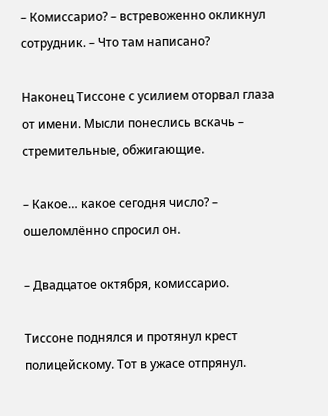– Комиссарио? – встревоженно окликнул сотрудник. – Что там написано?

Наконец Тиссоне с усилием оторвал глаза от имени. Мысли понеслись вскачь – стремительные, обжигающие.

– Какое… какое сегодня число? – ошеломлённо спросил он.

– Двадцатое октября, комиссарио.

Тиссоне поднялся и протянул крест полицейскому. Тот в ужасе отпрянул.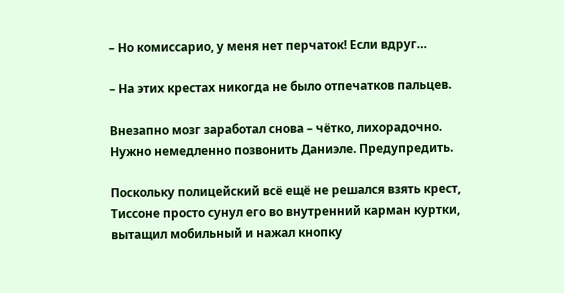– Но комиссарио, у меня нет перчаток! Если вдруг…

– На этих крестах никогда не было отпечатков пальцев.

Внезапно мозг заработал снова – чётко, лихорадочно. Нужно немедленно позвонить Даниэле. Предупредить.

Поскольку полицейский всё ещё не решался взять крест, Тиссоне просто сунул его во внутренний карман куртки, вытащил мобильный и нажал кнопку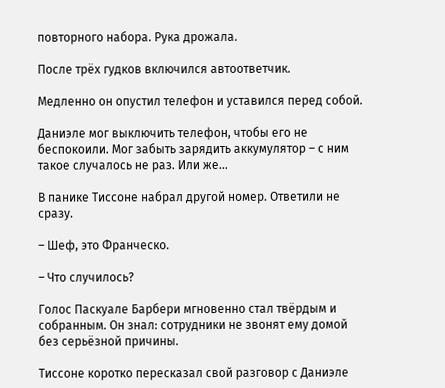повторного набора. Рука дрожала.

После трёх гудков включился автоответчик.

Медленно он опустил телефон и уставился перед собой.

Даниэле мог выключить телефон, чтобы его не беспокоили. Мог забыть зарядить аккумулятор – с ним такое случалось не раз. Или же…

В панике Тиссоне набрал другой номер. Ответили не сразу.

– Шеф, это Франческо.

– Что случилось?

Голос Паскуале Барбери мгновенно стал твёрдым и собранным. Он знал: сотрудники не звонят ему домой без серьёзной причины.

Тиссоне коротко пересказал свой разговор с Даниэле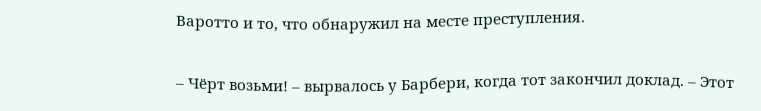Варотто и то, что обнаружил на месте преступления.

– Чёрт возьми! – вырвалось у Барбери, когда тот закончил доклад. – Этот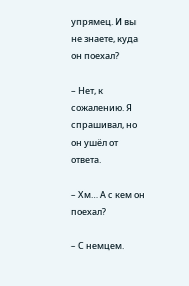упрямец. И вы не знаете, куда он поехал?

– Нет, к сожалению. Я спрашивал, но он ушёл от ответа.

– Хм… А с кем он поехал?

– С немцем.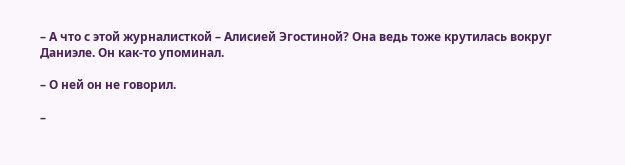– А что с этой журналисткой – Алисией Эгостиной? Она ведь тоже крутилась вокруг Даниэле. Он как-то упоминал.

– О ней он не говорил.

–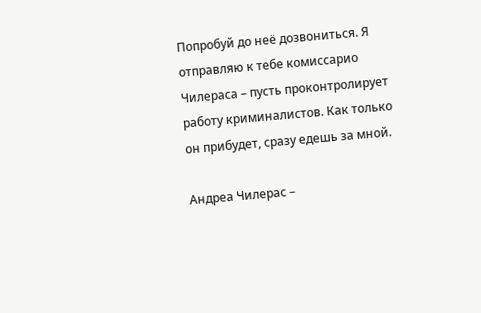Попробуй до неё дозвониться. Я отправляю к тебе комиссарио Чилераса – пусть проконтролирует работу криминалистов. Как только он прибудет, сразу едешь за мной.

Андреа Чилерас –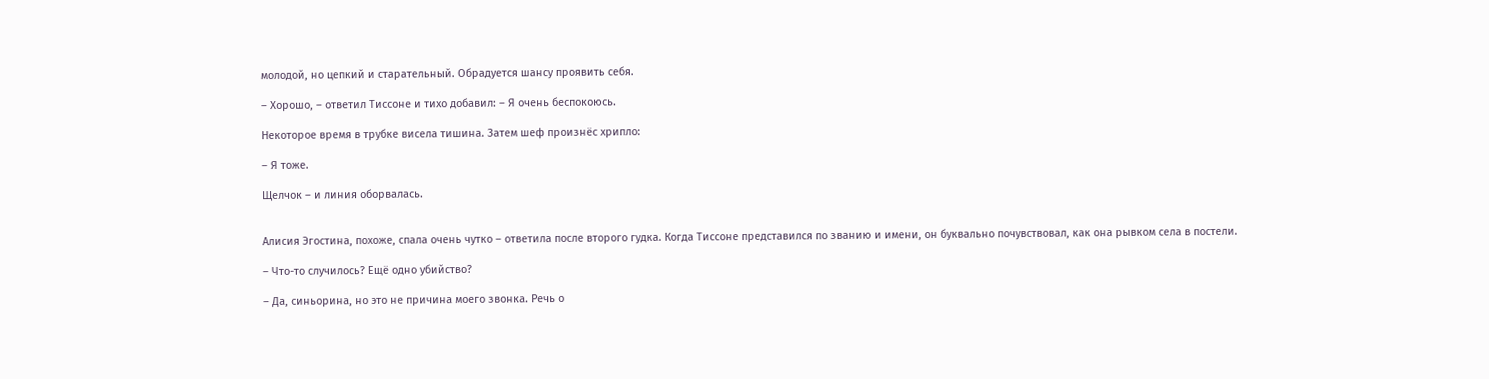молодой, но цепкий и старательный. Обрадуется шансу проявить себя.

– Хорошо, – ответил Тиссоне и тихо добавил: – Я очень беспокоюсь.

Некоторое время в трубке висела тишина. Затем шеф произнёс хрипло:

– Я тоже.

Щелчок – и линия оборвалась.


Алисия Эгостина, похоже, спала очень чутко – ответила после второго гудка. Когда Тиссоне представился по званию и имени, он буквально почувствовал, как она рывком села в постели.

– Что-то случилось? Ещё одно убийство?

– Да, синьорина, но это не причина моего звонка. Речь о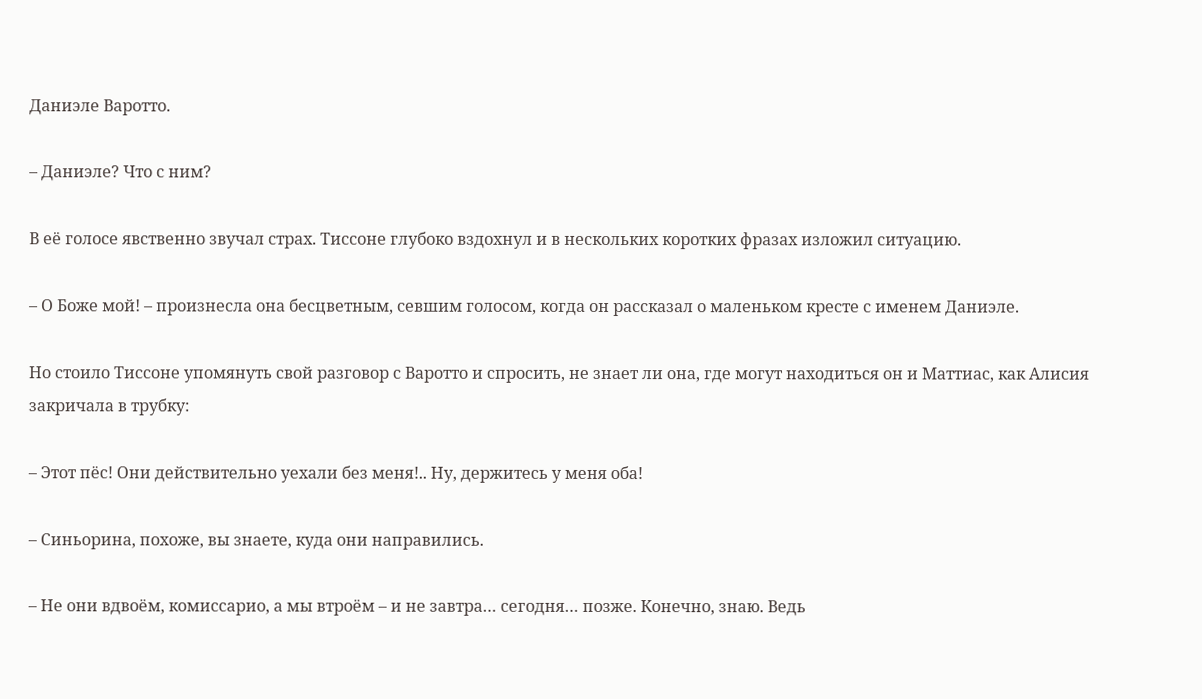Даниэле Варотто.

– Даниэле? Что с ним?

В её голосе явственно звучал страх. Тиссоне глубоко вздохнул и в нескольких коротких фразах изложил ситуацию.

– О Боже мой! – произнесла она бесцветным, севшим голосом, когда он рассказал о маленьком кресте с именем Даниэле.

Но стоило Тиссоне упомянуть свой разговор с Варотто и спросить, не знает ли она, где могут находиться он и Маттиас, как Алисия закричала в трубку:

– Этот пёс! Они действительно уехали без меня!.. Ну, держитесь у меня оба!

– Синьорина, похоже, вы знаете, куда они направились.

– Не они вдвоём, комиссарио, а мы втроём – и не завтра… сегодня… позже. Конечно, знаю. Ведь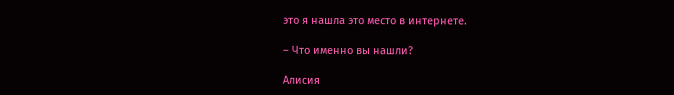это я нашла это место в интернете.

– Что именно вы нашли?

Алисия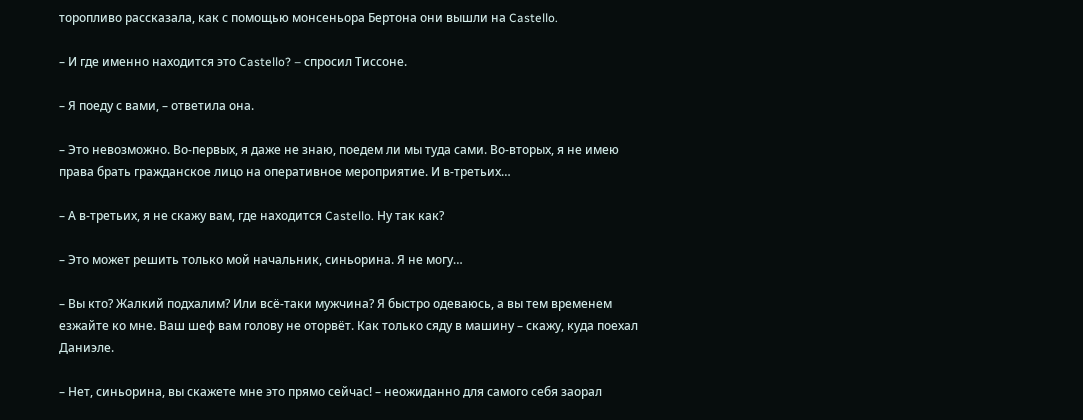торопливо рассказала, как с помощью монсеньора Бертона они вышли на Castello.

– И где именно находится это Castello? – спросил Тиссоне.

– Я поеду с вами, – ответила она.

– Это невозможно. Во-первых, я даже не знаю, поедем ли мы туда сами. Во-вторых, я не имею права брать гражданское лицо на оперативное мероприятие. И в-третьих…

– А в-третьих, я не скажу вам, где находится Castello. Ну так как?

– Это может решить только мой начальник, синьорина. Я не могу…

– Вы кто? Жалкий подхалим? Или всё-таки мужчина? Я быстро одеваюсь, а вы тем временем езжайте ко мне. Ваш шеф вам голову не оторвёт. Как только сяду в машину – скажу, куда поехал Даниэле.

– Нет, синьорина, вы скажете мне это прямо сейчас! – неожиданно для самого себя заорал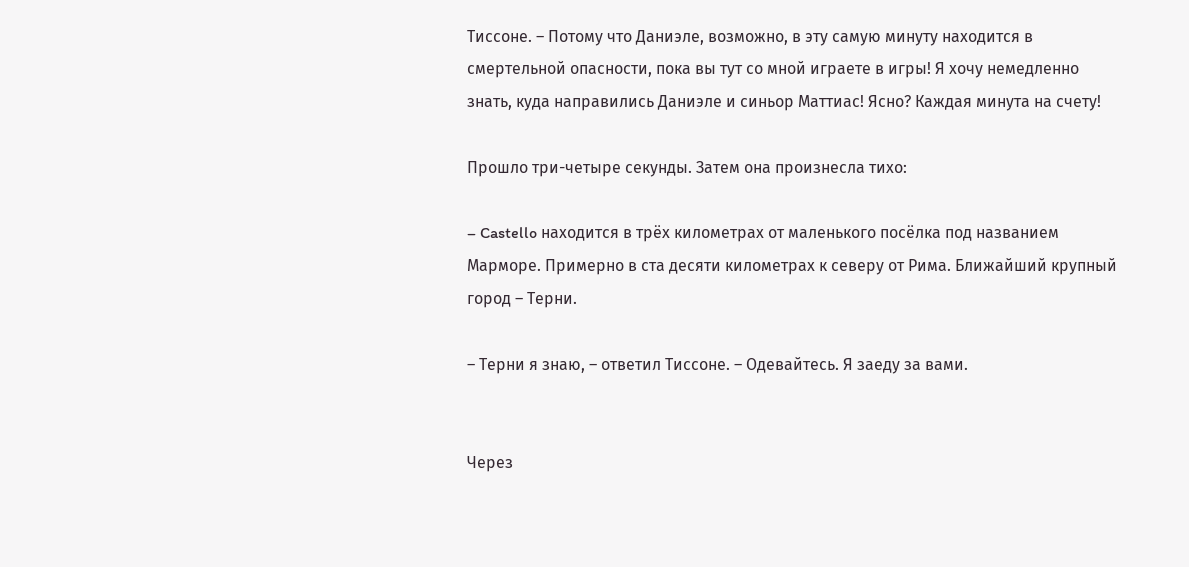Тиссоне. – Потому что Даниэле, возможно, в эту самую минуту находится в смертельной опасности, пока вы тут со мной играете в игры! Я хочу немедленно знать, куда направились Даниэле и синьор Маттиас! Ясно? Каждая минута на счету!

Прошло три-четыре секунды. Затем она произнесла тихо:

– Castello находится в трёх километрах от маленького посёлка под названием Марморе. Примерно в ста десяти километрах к северу от Рима. Ближайший крупный город – Терни.

– Терни я знаю, – ответил Тиссоне. – Одевайтесь. Я заеду за вами.


Через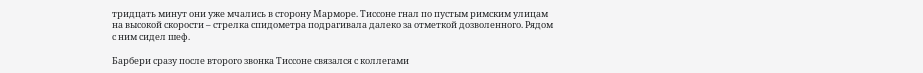тридцать минут они уже мчались в сторону Марморе. Тиссоне гнал по пустым римским улицам на высокой скорости – стрелка спидометра подрагивала далеко за отметкой дозволенного. Рядом с ним сидел шеф.

Барбери сразу после второго звонка Тиссоне связался с коллегами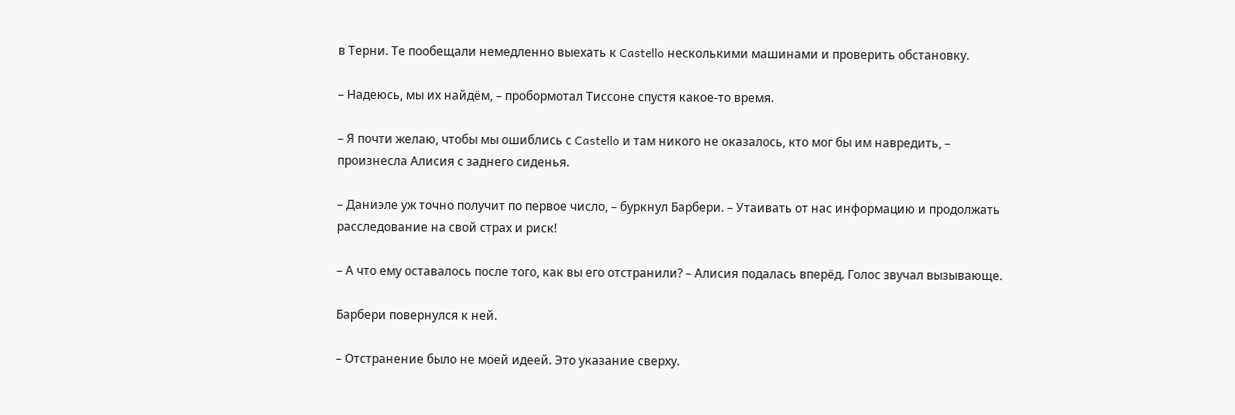в Терни. Те пообещали немедленно выехать к Castello несколькими машинами и проверить обстановку.

– Надеюсь, мы их найдём, – пробормотал Тиссоне спустя какое-то время.

– Я почти желаю, чтобы мы ошиблись с Castello и там никого не оказалось, кто мог бы им навредить, – произнесла Алисия с заднего сиденья.

– Даниэле уж точно получит по первое число, – буркнул Барбери. – Утаивать от нас информацию и продолжать расследование на свой страх и риск!

– А что ему оставалось после того, как вы его отстранили? – Алисия подалась вперёд. Голос звучал вызывающе.

Барбери повернулся к ней.

– Отстранение было не моей идеей. Это указание сверху.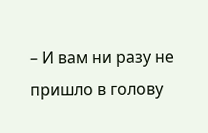– И вам ни разу не пришло в голову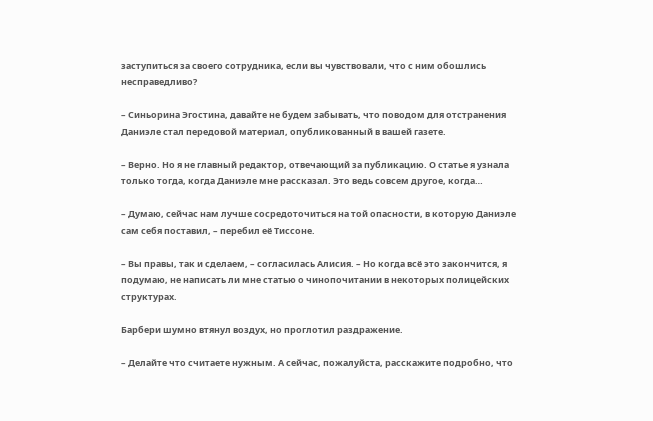заступиться за своего сотрудника, если вы чувствовали, что с ним обошлись несправедливо?

– Синьорина Эгостина, давайте не будем забывать, что поводом для отстранения Даниэле стал передовой материал, опубликованный в вашей газете.

– Верно. Но я не главный редактор, отвечающий за публикацию. О статье я узнала только тогда, когда Даниэле мне рассказал. Это ведь совсем другое, когда…

– Думаю, сейчас нам лучше сосредоточиться на той опасности, в которую Даниэле сам себя поставил, – перебил её Тиссоне.

– Вы правы, так и сделаем, – согласилась Алисия. – Но когда всё это закончится, я подумаю, не написать ли мне статью о чинопочитании в некоторых полицейских структурах.

Барбери шумно втянул воздух, но проглотил раздражение.

– Делайте что считаете нужным. А сейчас, пожалуйста, расскажите подробно, что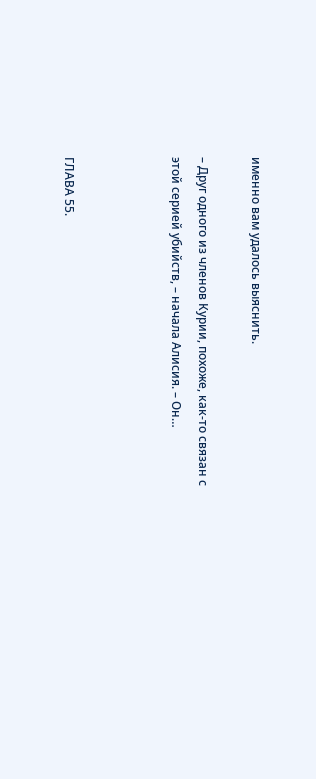именно вам удалось выяснить.

– Друг одного из членов Курии, похоже, как-то связан с этой серией убийств, – начала Алисия. – Он…



ГЛАВА 55.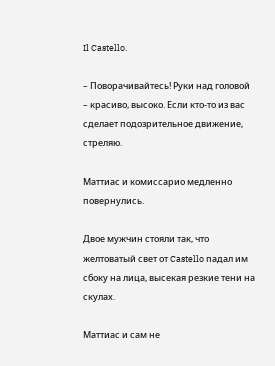Il Castello.

– Поворачивайтесь! Руки над головой – красиво, высоко. Если кто-то из вас сделает подозрительное движение, стреляю.

Маттиас и комиссарио медленно повернулись.

Двое мужчин стояли так, что желтоватый свет от Castello падал им сбоку на лица, высекая резкие тени на скулах.

Маттиас и сам не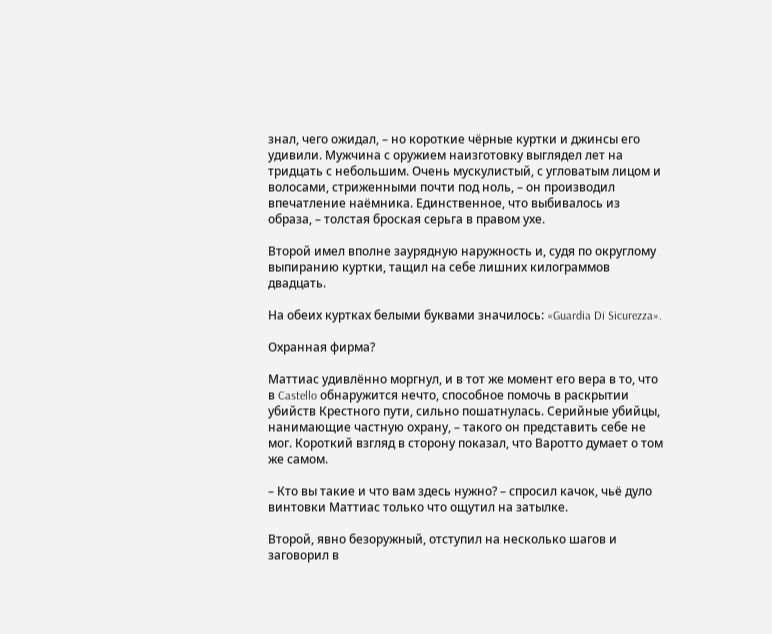знал, чего ожидал, – но короткие чёрные куртки и джинсы его удивили. Мужчина с оружием наизготовку выглядел лет на тридцать с небольшим. Очень мускулистый, с угловатым лицом и волосами, стриженными почти под ноль, – он производил впечатление наёмника. Единственное, что выбивалось из образа, – толстая броская серьга в правом ухе.

Второй имел вполне заурядную наружность и, судя по округлому выпиранию куртки, тащил на себе лишних килограммов двадцать.

На обеих куртках белыми буквами значилось: «Guardia Di Sicurezza».

Охранная фирма?

Маттиас удивлённо моргнул, и в тот же момент его вера в то, что в Castello обнаружится нечто, способное помочь в раскрытии убийств Крестного пути, сильно пошатнулась. Серийные убийцы, нанимающие частную охрану, – такого он представить себе не мог. Короткий взгляд в сторону показал, что Варотто думает о том же самом.

– Кто вы такие и что вам здесь нужно? – спросил качок, чьё дуло винтовки Маттиас только что ощутил на затылке.

Второй, явно безоружный, отступил на несколько шагов и заговорил в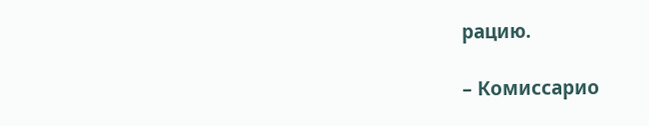рацию.

– Комиссарио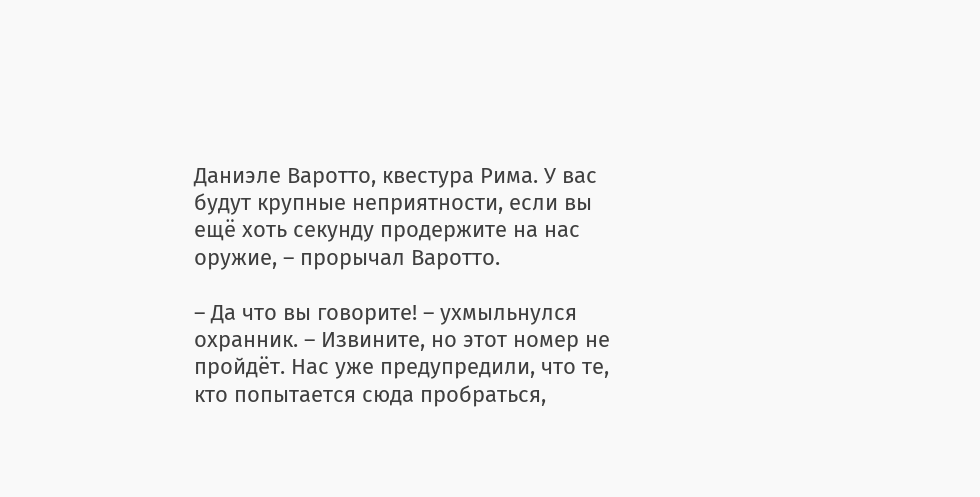Даниэле Варотто, квестура Рима. У вас будут крупные неприятности, если вы ещё хоть секунду продержите на нас оружие, – прорычал Варотто.

– Да что вы говорите! – ухмыльнулся охранник. – Извините, но этот номер не пройдёт. Нас уже предупредили, что те, кто попытается сюда пробраться,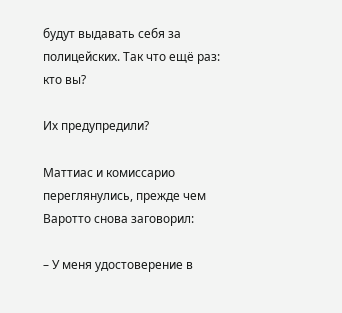будут выдавать себя за полицейских. Так что ещё раз: кто вы?

Их предупредили?

Маттиас и комиссарио переглянулись, прежде чем Варотто снова заговорил:

– У меня удостоверение в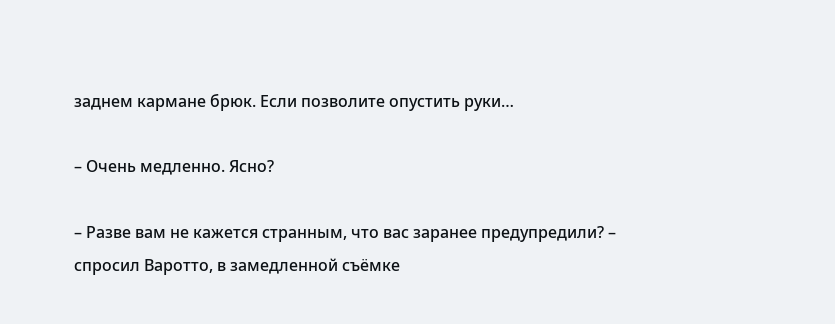заднем кармане брюк. Если позволите опустить руки…

– Очень медленно. Ясно?

– Разве вам не кажется странным, что вас заранее предупредили? – спросил Варотто, в замедленной съёмке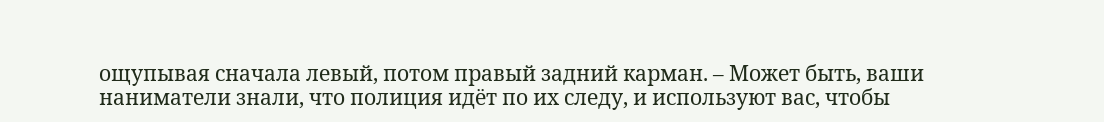ощупывая сначала левый, потом правый задний карман. – Может быть, ваши наниматели знали, что полиция идёт по их следу, и используют вас, чтобы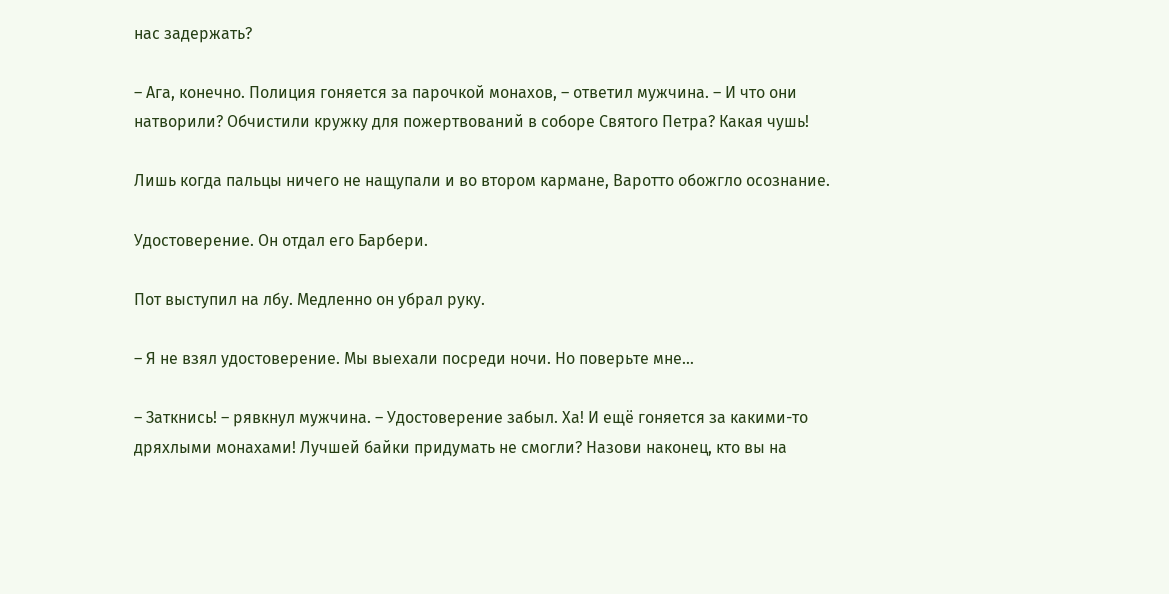нас задержать?

– Ага, конечно. Полиция гоняется за парочкой монахов, – ответил мужчина. – И что они натворили? Обчистили кружку для пожертвований в соборе Святого Петра? Какая чушь!

Лишь когда пальцы ничего не нащупали и во втором кармане, Варотто обожгло осознание.

Удостоверение. Он отдал его Барбери.

Пот выступил на лбу. Медленно он убрал руку.

– Я не взял удостоверение. Мы выехали посреди ночи. Но поверьте мне…

– Заткнись! – рявкнул мужчина. – Удостоверение забыл. Ха! И ещё гоняется за какими-то дряхлыми монахами! Лучшей байки придумать не смогли? Назови наконец, кто вы на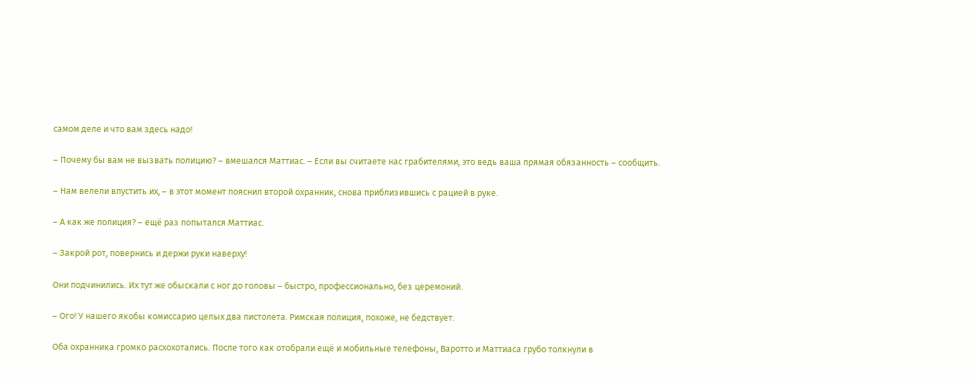самом деле и что вам здесь надо!

– Почему бы вам не вызвать полицию? – вмешался Маттиас. – Если вы считаете нас грабителями, это ведь ваша прямая обязанность – сообщить.

– Нам велели впустить их, – в этот момент пояснил второй охранник, снова приблизившись с рацией в руке.

– А как же полиция? – ещё раз попытался Маттиас.

– Закрой рот, повернись и держи руки наверху!

Они подчинились. Их тут же обыскали с ног до головы – быстро, профессионально, без церемоний.

– Ого! У нашего якобы комиссарио целых два пистолета. Римская полиция, похоже, не бедствует.

Оба охранника громко расхохотались. После того как отобрали ещё и мобильные телефоны, Варотто и Маттиаса грубо толкнули в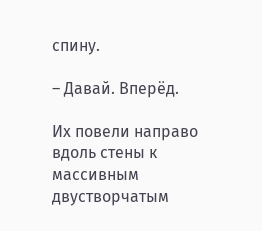спину.

– Давай. Вперёд.

Их повели направо вдоль стены к массивным двустворчатым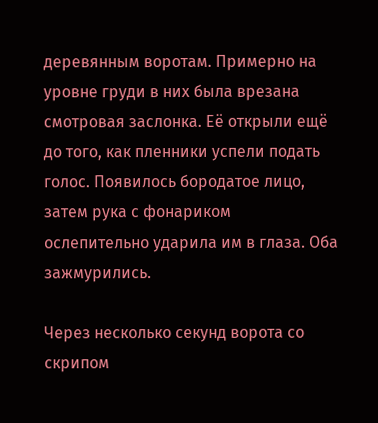деревянным воротам. Примерно на уровне груди в них была врезана смотровая заслонка. Её открыли ещё до того, как пленники успели подать голос. Появилось бородатое лицо, затем рука с фонариком ослепительно ударила им в глаза. Оба зажмурились.

Через несколько секунд ворота со скрипом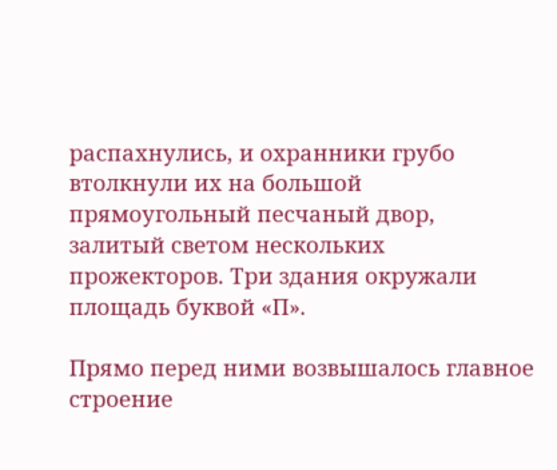распахнулись, и охранники грубо втолкнули их на большой прямоугольный песчаный двор, залитый светом нескольких прожекторов. Три здания окружали площадь буквой «П».

Прямо перед ними возвышалось главное строение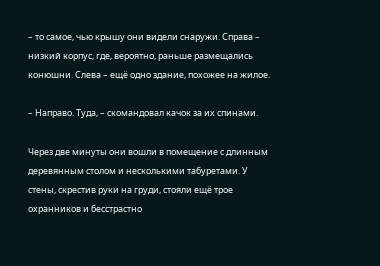– то самое, чью крышу они видели снаружи. Справа – низкий корпус, где, вероятно, раньше размещались конюшни. Слева – ещё одно здание, похожее на жилое.

– Направо. Туда, – скомандовал качок за их спинами.

Через две минуты они вошли в помещение с длинным деревянным столом и несколькими табуретами. У стены, скрестив руки на груди, стояли ещё трое охранников и бесстрастно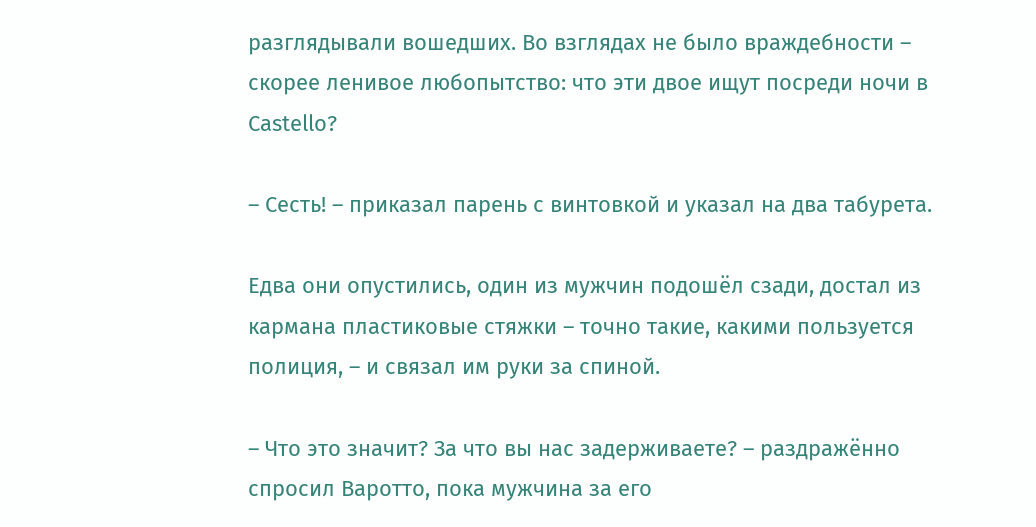разглядывали вошедших. Во взглядах не было враждебности – скорее ленивое любопытство: что эти двое ищут посреди ночи в Castello?

– Сесть! – приказал парень с винтовкой и указал на два табурета.

Едва они опустились, один из мужчин подошёл сзади, достал из кармана пластиковые стяжки – точно такие, какими пользуется полиция, – и связал им руки за спиной.

– Что это значит? За что вы нас задерживаете? – раздражённо спросил Варотто, пока мужчина за его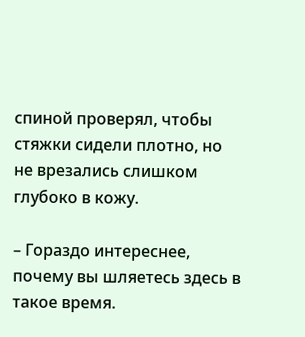спиной проверял, чтобы стяжки сидели плотно, но не врезались слишком глубоко в кожу.

– Гораздо интереснее, почему вы шляетесь здесь в такое время.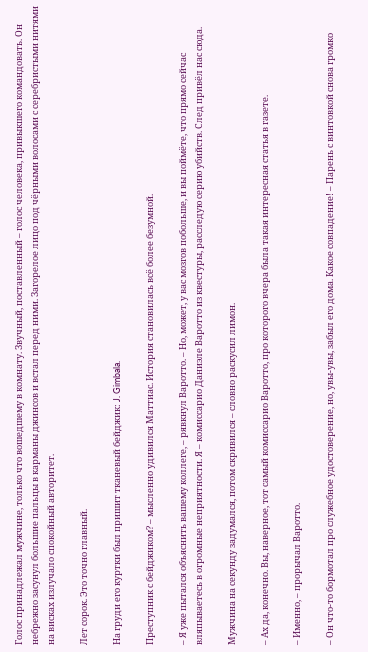Голос принадлежал мужчине, только что вошедшему в комнату. Звучный, поставленный – голос человека, привыкшего командовать. Он небрежно засунул большие пальцы в карманы джинсов и встал перед ними. Загорелое лицо под чёрными волосами с серебристыми нитями на висках излучало спокойный авторитет.

Лет сорок. Это точно главный.

На груди его куртки был пришит тканевый бейджик: J. Gimbala.

Преступник с бейджиком? – мысленно удивился Маттиас. История становилась всё более безумной.

– Я уже пытался объяснить вашему коллеге, – рявкнул Варотто. – Но, может, у вас мозгов побольше, и вы поймёте, что прямо сейчас вляпываетесь в огромные неприятности. Я – комиссарио Даниэле Варотто из квестуры, расследую серию убийств. След привёл нас сюда.

Мужчина на секунду задумался, потом скривился – словно раскусил лимон.

– Ах да, конечно. Вы, наверное, тот самый комиссарио Варотто, про которого вчера была такая интересная статья в газете.

– Именно, – прорычал Варотто.

– Он что-то бормотал про служебное удостоверение, но, увы-увы, забыл его дома. Какое совпадение! – Парень с винтовкой снова громко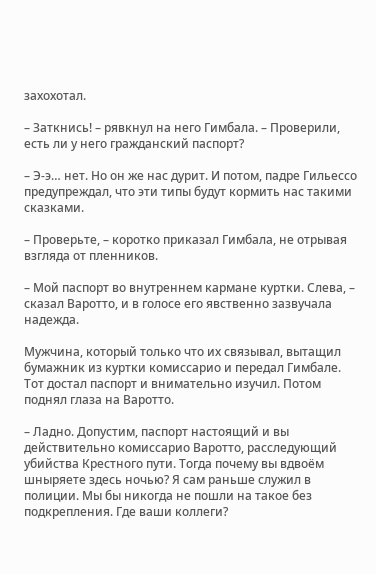захохотал.

– Заткнись! – рявкнул на него Гимбала. – Проверили, есть ли у него гражданский паспорт?

– Э-э… нет. Но он же нас дурит. И потом, падре Гильессо предупреждал, что эти типы будут кормить нас такими сказками.

– Проверьте, – коротко приказал Гимбала, не отрывая взгляда от пленников.

– Мой паспорт во внутреннем кармане куртки. Слева, – сказал Варотто, и в голосе его явственно зазвучала надежда.

Мужчина, который только что их связывал, вытащил бумажник из куртки комиссарио и передал Гимбале. Тот достал паспорт и внимательно изучил. Потом поднял глаза на Варотто.

– Ладно. Допустим, паспорт настоящий и вы действительно комиссарио Варотто, расследующий убийства Крестного пути. Тогда почему вы вдвоём шныряете здесь ночью? Я сам раньше служил в полиции. Мы бы никогда не пошли на такое без подкрепления. Где ваши коллеги?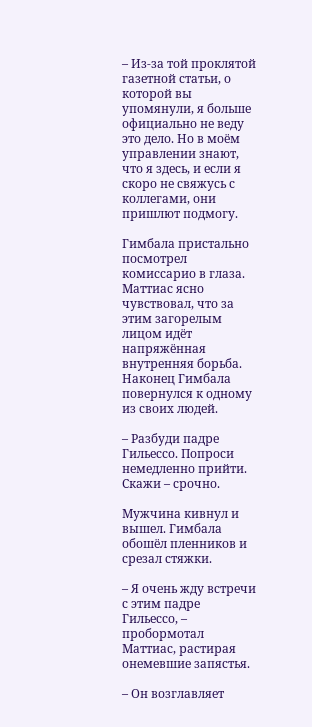– Из-за той проклятой газетной статьи, о которой вы упомянули, я больше официально не веду это дело. Но в моём управлении знают, что я здесь, и если я скоро не свяжусь с коллегами, они пришлют подмогу.

Гимбала пристально посмотрел комиссарио в глаза. Маттиас ясно чувствовал, что за этим загорелым лицом идёт напряжённая внутренняя борьба. Наконец Гимбала повернулся к одному из своих людей.

– Разбуди падре Гильессо. Попроси немедленно прийти. Скажи – срочно.

Мужчина кивнул и вышел. Гимбала обошёл пленников и срезал стяжки.

– Я очень жду встречи с этим падре Гильессо, – пробормотал Маттиас, растирая онемевшие запястья.

– Он возглавляет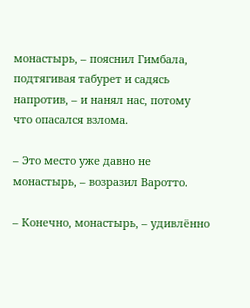монастырь, – пояснил Гимбала, подтягивая табурет и садясь напротив, – и нанял нас, потому что опасался взлома.

– Это место уже давно не монастырь, – возразил Варотто.

– Конечно, монастырь, – удивлённо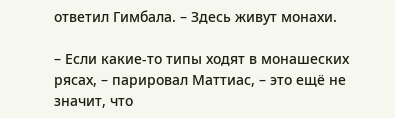ответил Гимбала. – Здесь живут монахи.

– Если какие-то типы ходят в монашеских рясах, – парировал Маттиас, – это ещё не значит, что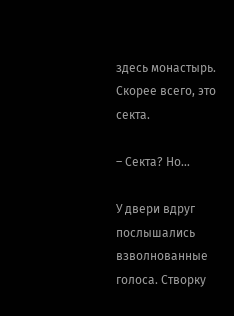здесь монастырь. Скорее всего, это секта.

– Секта? Но…

У двери вдруг послышались взволнованные голоса. Створку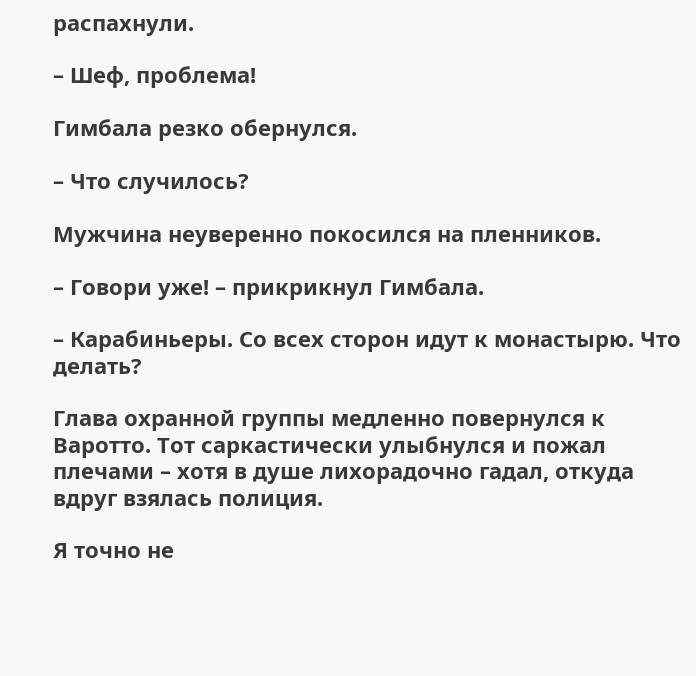распахнули.

– Шеф, проблема!

Гимбала резко обернулся.

– Что случилось?

Мужчина неуверенно покосился на пленников.

– Говори уже! – прикрикнул Гимбала.

– Карабиньеры. Со всех сторон идут к монастырю. Что делать?

Глава охранной группы медленно повернулся к Варотто. Тот саркастически улыбнулся и пожал плечами – хотя в душе лихорадочно гадал, откуда вдруг взялась полиция.

Я точно не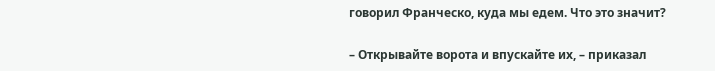говорил Франческо, куда мы едем. Что это значит?

– Открывайте ворота и впускайте их, – приказал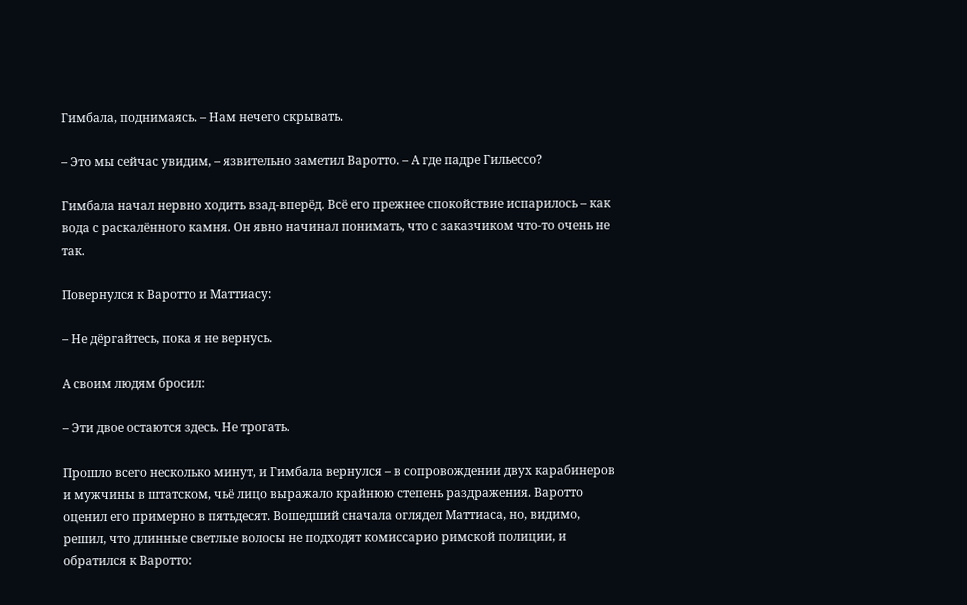Гимбала, поднимаясь. – Нам нечего скрывать.

– Это мы сейчас увидим, – язвительно заметил Варотто. – А где падре Гильессо?

Гимбала начал нервно ходить взад-вперёд. Всё его прежнее спокойствие испарилось – как вода с раскалённого камня. Он явно начинал понимать, что с заказчиком что-то очень не так.

Повернулся к Варотто и Маттиасу:

– Не дёргайтесь, пока я не вернусь.

А своим людям бросил:

– Эти двое остаются здесь. Не трогать.

Прошло всего несколько минут, и Гимбала вернулся – в сопровождении двух карабинеров и мужчины в штатском, чьё лицо выражало крайнюю степень раздражения. Варотто оценил его примерно в пятьдесят. Вошедший сначала оглядел Маттиаса, но, видимо, решил, что длинные светлые волосы не подходят комиссарио римской полиции, и обратился к Варотто: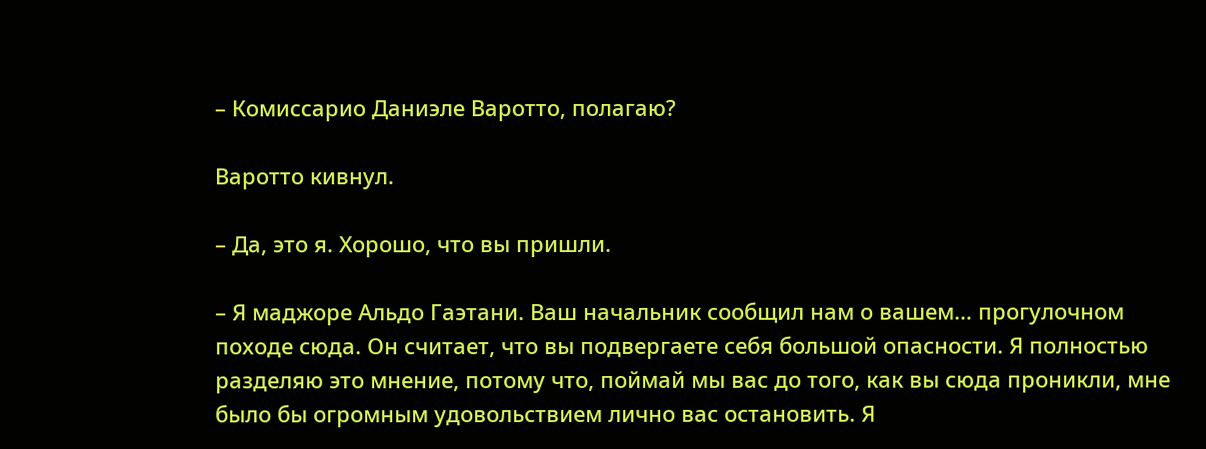– Комиссарио Даниэле Варотто, полагаю?

Варотто кивнул.

– Да, это я. Хорошо, что вы пришли.

– Я маджоре Альдо Гаэтани. Ваш начальник сообщил нам о вашем… прогулочном походе сюда. Он считает, что вы подвергаете себя большой опасности. Я полностью разделяю это мнение, потому что, поймай мы вас до того, как вы сюда проникли, мне было бы огромным удовольствием лично вас остановить. Я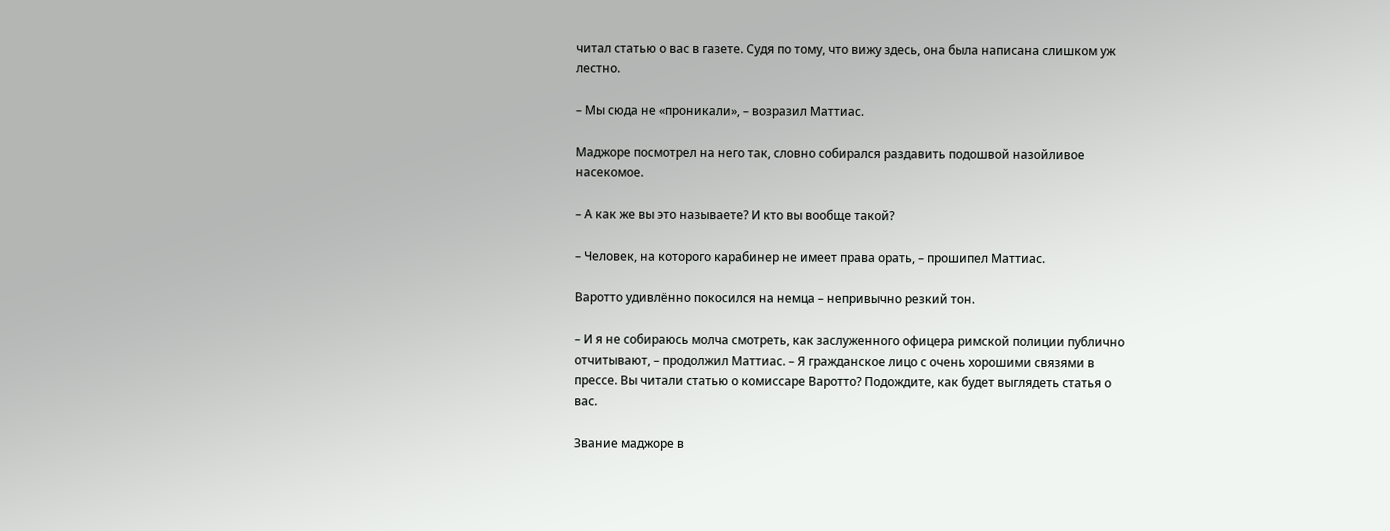читал статью о вас в газете. Судя по тому, что вижу здесь, она была написана слишком уж лестно.

– Мы сюда не «проникали», – возразил Маттиас.

Маджоре посмотрел на него так, словно собирался раздавить подошвой назойливое насекомое.

– А как же вы это называете? И кто вы вообще такой?

– Человек, на которого карабинер не имеет права орать, – прошипел Маттиас.

Варотто удивлённо покосился на немца – непривычно резкий тон.

– И я не собираюсь молча смотреть, как заслуженного офицера римской полиции публично отчитывают, – продолжил Маттиас. – Я гражданское лицо с очень хорошими связями в прессе. Вы читали статью о комиссаре Варотто? Подождите, как будет выглядеть статья о вас.

Звание маджоре в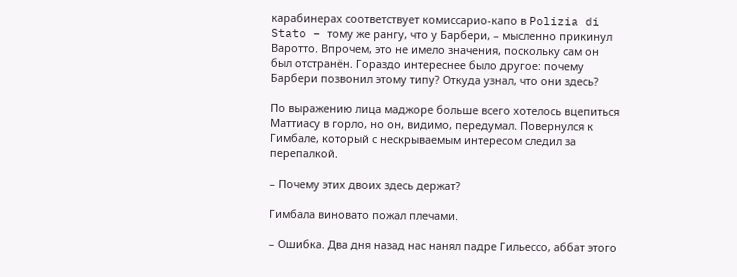карабинерах соответствует комиссарио-капо в Polizia di Stato – тому же рангу, что у Барбери, – мысленно прикинул Варотто. Впрочем, это не имело значения, поскольку сам он был отстранён. Гораздо интереснее было другое: почему Барбери позвонил этому типу? Откуда узнал, что они здесь?

По выражению лица маджоре больше всего хотелось вцепиться Маттиасу в горло, но он, видимо, передумал. Повернулся к Гимбале, который с нескрываемым интересом следил за перепалкой.

– Почему этих двоих здесь держат?

Гимбала виновато пожал плечами.

– Ошибка. Два дня назад нас нанял падре Гильессо, аббат этого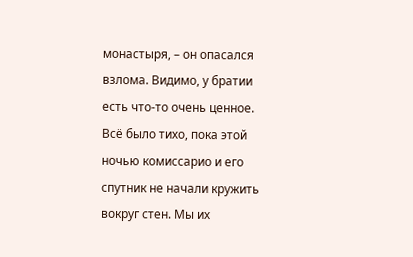монастыря, – он опасался взлома. Видимо, у братии есть что-то очень ценное. Всё было тихо, пока этой ночью комиссарио и его спутник не начали кружить вокруг стен. Мы их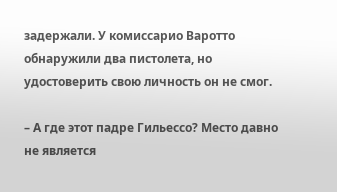задержали. У комиссарио Варотто обнаружили два пистолета, но удостоверить свою личность он не смог.

– А где этот падре Гильессо? Место давно не является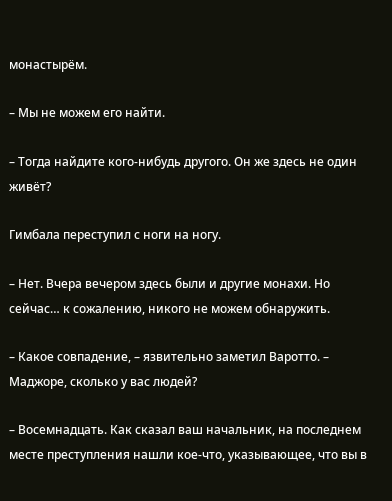монастырём.

– Мы не можем его найти.

– Тогда найдите кого-нибудь другого. Он же здесь не один живёт?

Гимбала переступил с ноги на ногу.

– Нет. Вчера вечером здесь были и другие монахи. Но сейчас… к сожалению, никого не можем обнаружить.

– Какое совпадение, – язвительно заметил Варотто. – Маджоре, сколько у вас людей?

– Восемнадцать. Как сказал ваш начальник, на последнем месте преступления нашли кое-что, указывающее, что вы в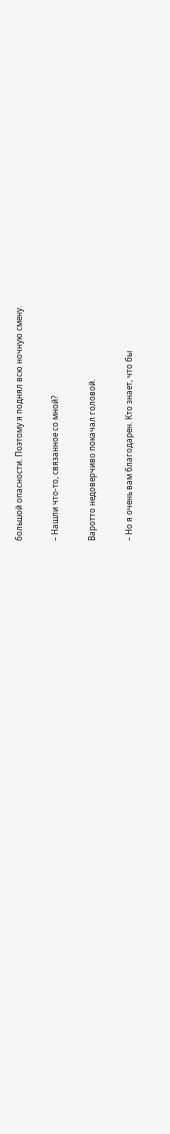большой опасности. Поэтому я поднял всю ночную смену.

– Нашли что-то, связанное со мной?

Варотто недоверчиво покачал головой.

– Но я очень вам благодарен. Кто знает, что бы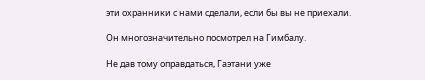эти охранники с нами сделали, если бы вы не приехали.

Он многозначительно посмотрел на Гимбалу.

Не дав тому оправдаться, Гаэтани уже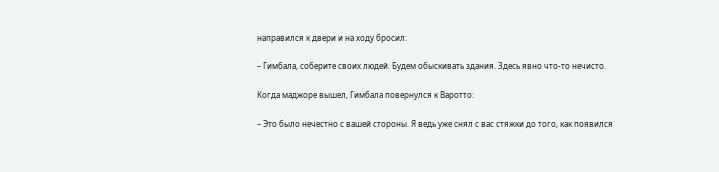направился к двери и на ходу бросил:

– Гимбала, соберите своих людей. Будем обыскивать здания. Здесь явно что-то нечисто.

Когда маджоре вышел, Гимбала повернулся к Варотто:

– Это было нечестно с вашей стороны. Я ведь уже снял с вас стяжки до того, как появился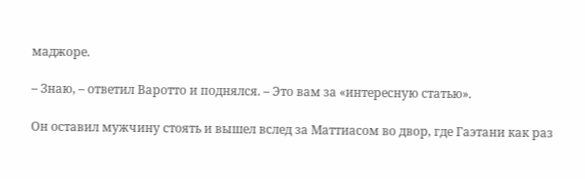маджоре.

– Знаю, – ответил Варотто и поднялся. – Это вам за «интересную статью».

Он оставил мужчину стоять и вышел вслед за Маттиасом во двор, где Гаэтани как раз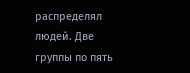распределял людей. Две группы по пять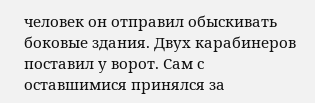человек он отправил обыскивать боковые здания. Двух карабинеров поставил у ворот. Сам с оставшимися принялся за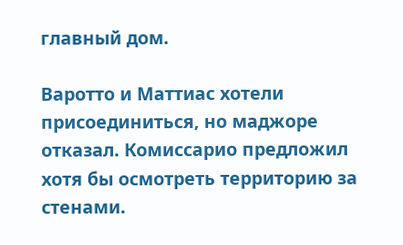главный дом.

Варотто и Маттиас хотели присоединиться, но маджоре отказал. Комиссарио предложил хотя бы осмотреть территорию за стенами.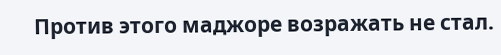Против этого маджоре возражать не стал.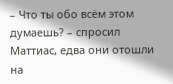– Что ты обо всём этом думаешь? – спросил Маттиас, едва они отошли на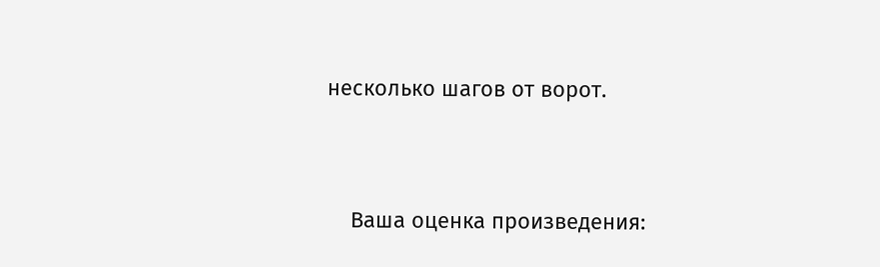несколько шагов от ворот.


    Ваша оценка произведения: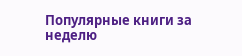Популярные книги за неделю